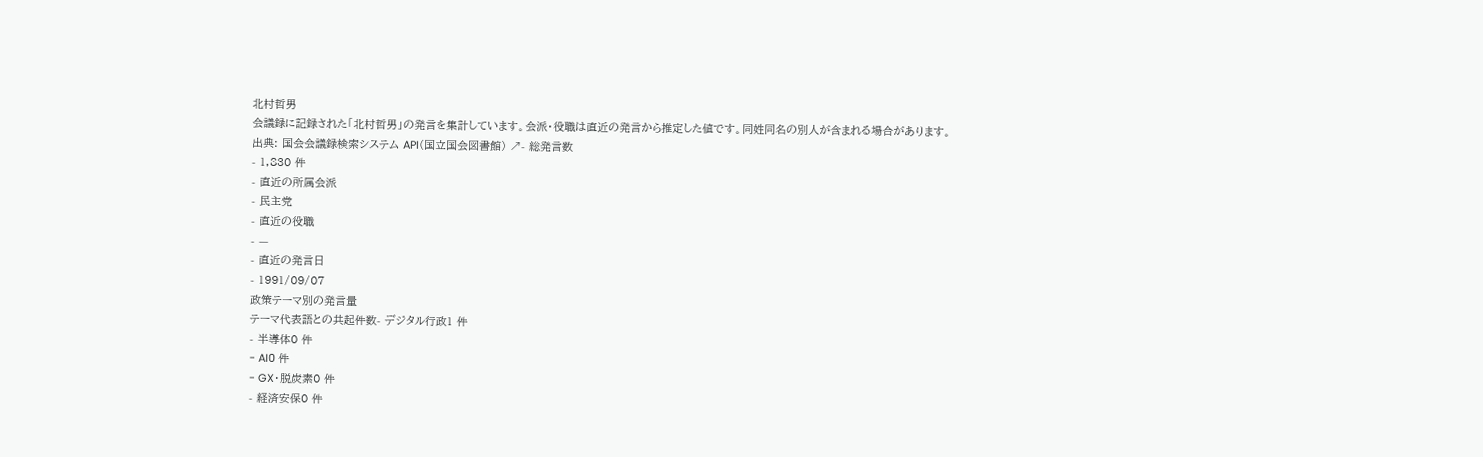北村哲男
会議録に記録された「北村哲男」の発言を集計しています。会派・役職は直近の発言から推定した値です。同姓同名の別人が含まれる場合があります。
出典: 国会会議録検索システム API(国立国会図書館) ↗- 総発言数
- 1,830 件
- 直近の所属会派
- 民主党
- 直近の役職
- —
- 直近の発言日
- 1991/09/07
政策テーマ別の発言量
テーマ代表語との共起件数- デジタル行政1 件
- 半導体0 件
- AI0 件
- GX・脱炭素0 件
- 経済安保0 件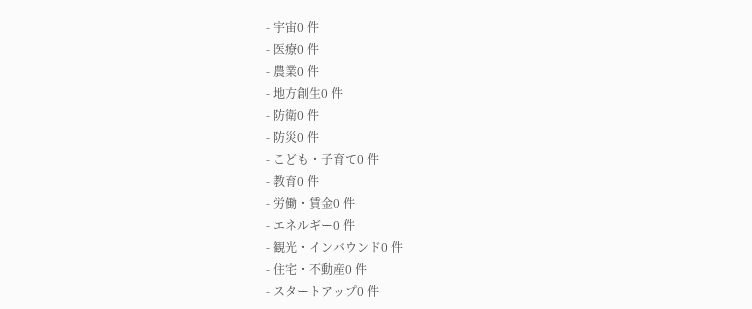- 宇宙0 件
- 医療0 件
- 農業0 件
- 地方創生0 件
- 防衛0 件
- 防災0 件
- こども・子育て0 件
- 教育0 件
- 労働・賃金0 件
- エネルギー0 件
- 観光・インバウンド0 件
- 住宅・不動産0 件
- スタートアップ0 件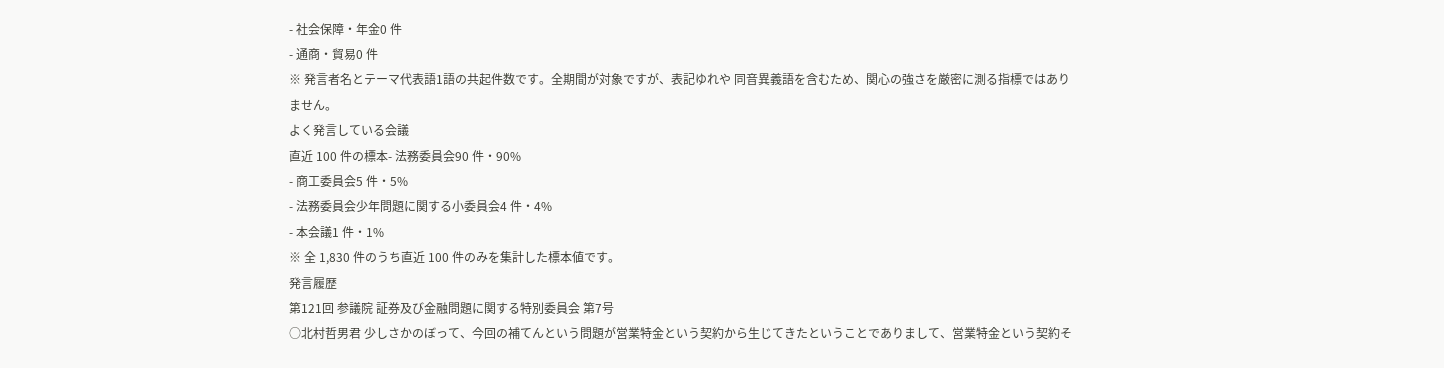- 社会保障・年金0 件
- 通商・貿易0 件
※ 発言者名とテーマ代表語1語の共起件数です。全期間が対象ですが、表記ゆれや 同音異義語を含むため、関心の強さを厳密に測る指標ではありません。
よく発言している会議
直近 100 件の標本- 法務委員会90 件・90%
- 商工委員会5 件・5%
- 法務委員会少年問題に関する小委員会4 件・4%
- 本会議1 件・1%
※ 全 1,830 件のうち直近 100 件のみを集計した標本値です。
発言履歴
第121回 参議院 証券及び金融問題に関する特別委員会 第7号
○北村哲男君 少しさかのぼって、今回の補てんという問題が営業特金という契約から生じてきたということでありまして、営業特金という契約そ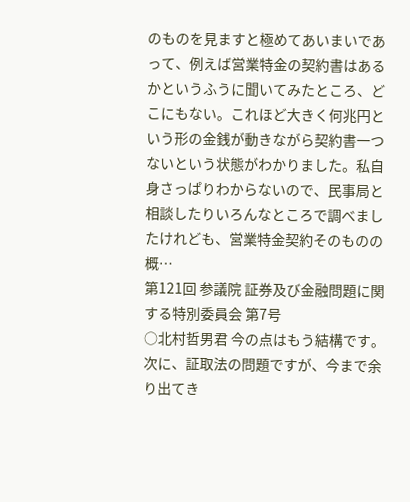のものを見ますと極めてあいまいであって、例えば営業特金の契約書はあるかというふうに聞いてみたところ、どこにもない。これほど大きく何兆円という形の金銭が動きながら契約書一つないという状態がわかりました。私自身さっぱりわからないので、民事局と相談したりいろんなところで調べましたけれども、営業特金契約そのものの概…
第121回 参議院 証券及び金融問題に関する特別委員会 第7号
○北村哲男君 今の点はもう結構です。 次に、証取法の問題ですが、今まで余り出てき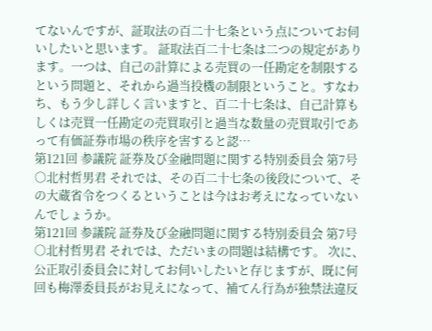てないんですが、証取法の百二十七条という点についてお伺いしたいと思います。 証取法百二十七条は二つの規定があります。一つは、自己の計算による売買の一任勘定を制限するという問題と、それから過当投機の制限ということ。すなわち、もう少し詳しく言いますと、百二十七条は、自己計算もしくは売買一任勘定の売買取引と過当な数量の売買取引であって有価証券市場の秩序を害すると認…
第121回 参議院 証券及び金融問題に関する特別委員会 第7号
○北村哲男君 それでは、その百二十七条の後段について、その大蔵省令をつくるということは今はお考えになっていないんでしょうか。
第121回 参議院 証券及び金融問題に関する特別委員会 第7号
○北村哲男君 それでは、ただいまの問題は結構です。 次に、公正取引委員会に対してお伺いしたいと存じますが、既に何回も梅澤委員長がお見えになって、補てん行為が独禁法違反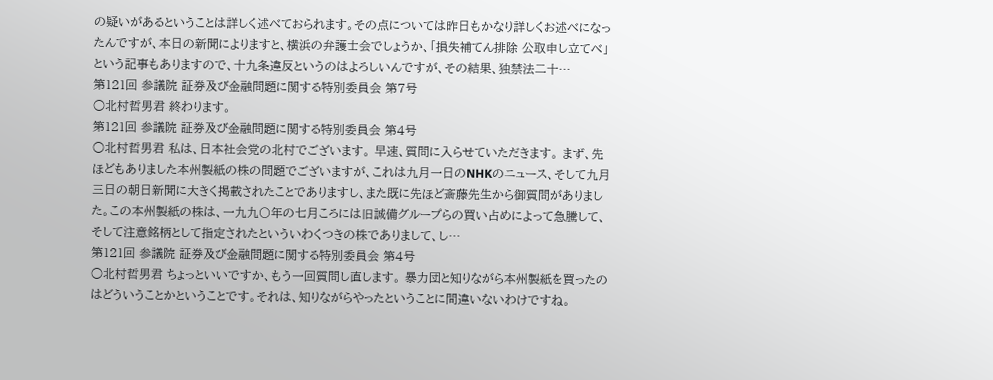の疑いがあるということは詳しく述べておられます。その点については昨日もかなり詳しくお述べになったんですが、本日の新聞によりますと、横浜の弁護士会でしょうか、「損失補てん排除 公取申し立てべ」という記事もありますので、十九条違反というのはよろしいんですが、その結果、独禁法二十…
第121回 参議院 証券及び金融問題に関する特別委員会 第7号
○北村哲男君 終わります。
第121回 参議院 証券及び金融問題に関する特別委員会 第4号
○北村哲男君 私は、日本社会党の北村でございます。 早速、質問に入らせていただきます。 まず、先ほどもありました本州製紙の株の問題でございますが、これは九月一日のNHKのニュース、そして九月三日の朝日新聞に大きく掲載されたことでありますし、また既に先ほど斎藤先生から御質問がありました。この本州製紙の株は、一九九〇年の七月ころには旧誠備グループらの買い占めによって急騰して、そして注意銘柄として指定されたといういわくつきの株でありまして、し…
第121回 参議院 証券及び金融問題に関する特別委員会 第4号
○北村哲男君 ちょっといいですか、もう一回質問し直します。 暴力団と知りながら本州製紙を買ったのはどういうことかということです。それは、知りながらやったということに間違いないわけですね。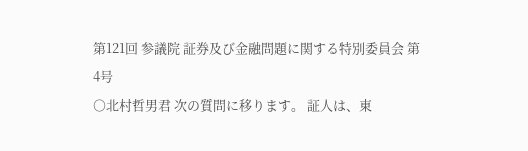第121回 参議院 証券及び金融問題に関する特別委員会 第4号
○北村哲男君 次の質問に移ります。 証人は、東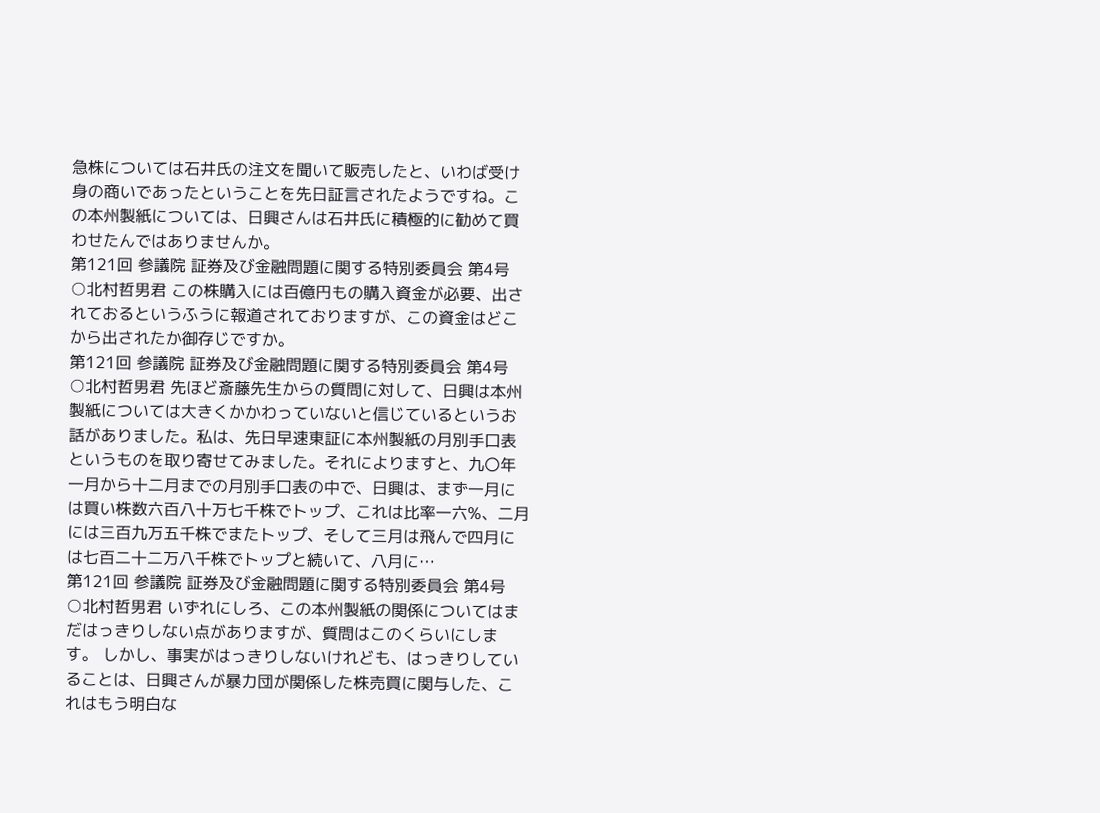急株については石井氏の注文を聞いて販売したと、いわば受け身の商いであったということを先日証言されたようですね。この本州製紙については、日興さんは石井氏に積極的に勧めて買わせたんではありませんか。
第121回 参議院 証券及び金融問題に関する特別委員会 第4号
○北村哲男君 この株購入には百億円もの購入資金が必要、出されておるというふうに報道されておりますが、この資金はどこから出されたか御存じですか。
第121回 参議院 証券及び金融問題に関する特別委員会 第4号
○北村哲男君 先ほど斎藤先生からの質問に対して、日興は本州製紙については大きくかかわっていないと信じているというお話がありました。私は、先日早速東証に本州製紙の月別手口表というものを取り寄せてみました。それによりますと、九〇年一月から十二月までの月別手口表の中で、日興は、まず一月には買い株数六百八十万七千株でトップ、これは比率一六%、二月には三百九万五千株でまたトップ、そして三月は飛んで四月には七百二十二万八千株でトップと続いて、八月に…
第121回 参議院 証券及び金融問題に関する特別委員会 第4号
○北村哲男君 いずれにしろ、この本州製紙の関係についてはまだはっきりしない点がありますが、質問はこのくらいにします。 しかし、事実がはっきりしないけれども、はっきりしていることは、日興さんが暴力団が関係した株売買に関与した、これはもう明白な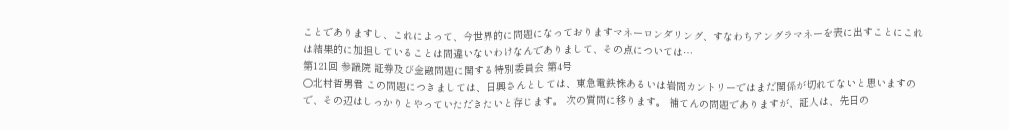ことでありますし、これによって、今世界的に問題になっておりますマネーロンダリング、すなわちアングラマネーを表に出すことにこれは結果的に加担していることは間違いないわけなんでありまして、その点については…
第121回 参議院 証券及び金融問題に関する特別委員会 第4号
○北村哲男君 この問題につきましては、日興さんとしては、東急電鉄株あるいは岩間カントリーではまだ関係が切れてないと思いますので、その辺はしっかりとやっていただきたいと存じます。 次の質問に移ります。 補てんの問題でありますが、証人は、先日の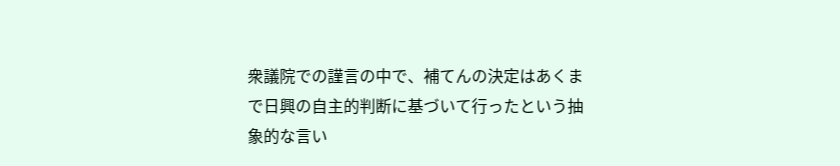衆議院での謹言の中で、補てんの決定はあくまで日興の自主的判断に基づいて行ったという抽象的な言い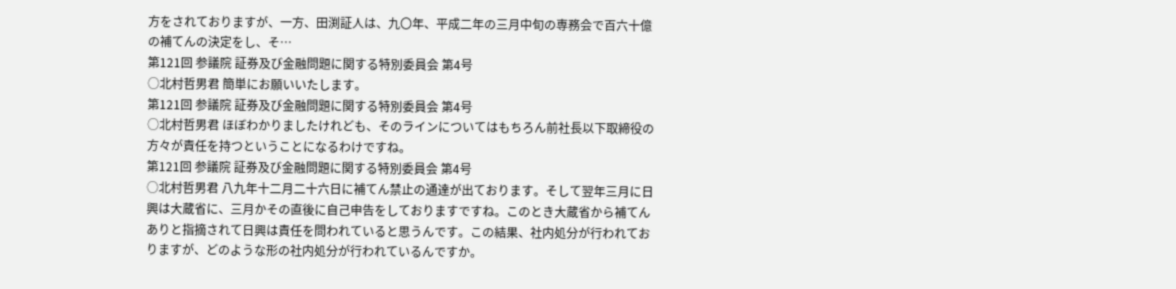方をされておりますが、一方、田渕証人は、九〇年、平成二年の三月中旬の専務会で百六十億の補てんの決定をし、そ…
第121回 参議院 証券及び金融問題に関する特別委員会 第4号
○北村哲男君 簡単にお願いいたします。
第121回 参議院 証券及び金融問題に関する特別委員会 第4号
○北村哲男君 ほぼわかりましたけれども、そのラインについてはもちろん前社長以下取締役の方々が責任を持つということになるわけですね。
第121回 参議院 証券及び金融問題に関する特別委員会 第4号
○北村哲男君 八九年十二月二十六日に補てん禁止の通達が出ております。そして翌年三月に日興は大蔵省に、三月かその直後に自己申告をしておりますですね。このとき大蔵省から補てんありと指摘されて日興は責任を問われていると思うんです。この結果、社内処分が行われておりますが、どのような形の社内処分が行われているんですか。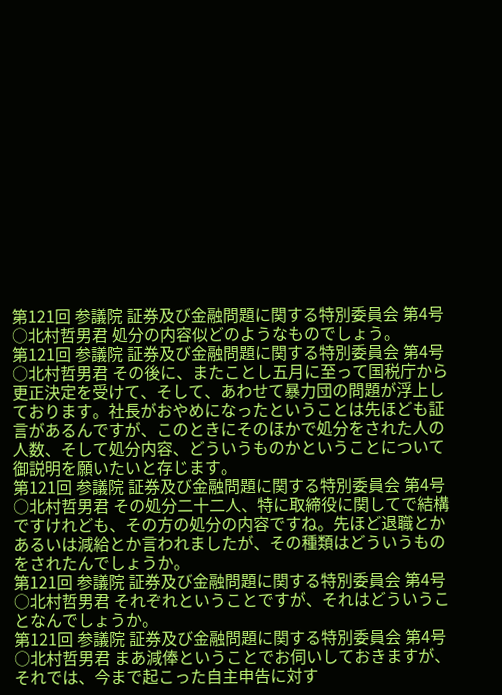第121回 参議院 証券及び金融問題に関する特別委員会 第4号
○北村哲男君 処分の内容似どのようなものでしょう。
第121回 参議院 証券及び金融問題に関する特別委員会 第4号
○北村哲男君 その後に、またことし五月に至って国税庁から更正決定を受けて、そして、あわせて暴力団の問題が浮上しております。社長がおやめになったということは先ほども証言があるんですが、このときにそのほかで処分をされた人の人数、そして処分内容、どういうものかということについて御説明を願いたいと存じます。
第121回 参議院 証券及び金融問題に関する特別委員会 第4号
○北村哲男君 その処分二十二人、特に取締役に関してで結構ですけれども、その方の処分の内容ですね。先ほど退職とかあるいは減給とか言われましたが、その種類はどういうものをされたんでしょうか。
第121回 参議院 証券及び金融問題に関する特別委員会 第4号
○北村哲男君 それぞれということですが、それはどういうことなんでしょうか。
第121回 参議院 証券及び金融問題に関する特別委員会 第4号
○北村哲男君 まあ減俸ということでお伺いしておきますが、それでは、今まで起こった自主申告に対す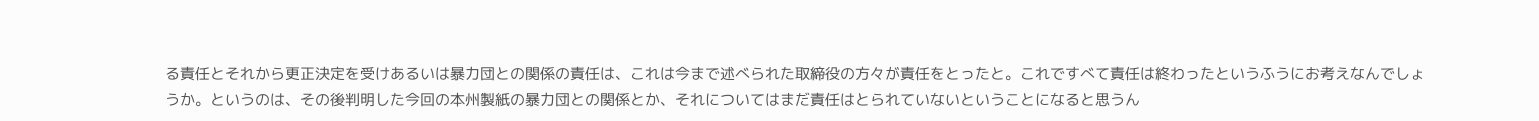る責任とそれから更正決定を受けあるいは暴力団との関係の責任は、これは今まで述べられた取締役の方々が責任をとったと。これですべて責任は終わったというふうにお考えなんでしょうか。というのは、その後判明した今回の本州製紙の暴力団との関係とか、それについてはまだ責任はとられていないということになると思うん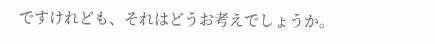ですけれども、それはどうお考えでしょうか。